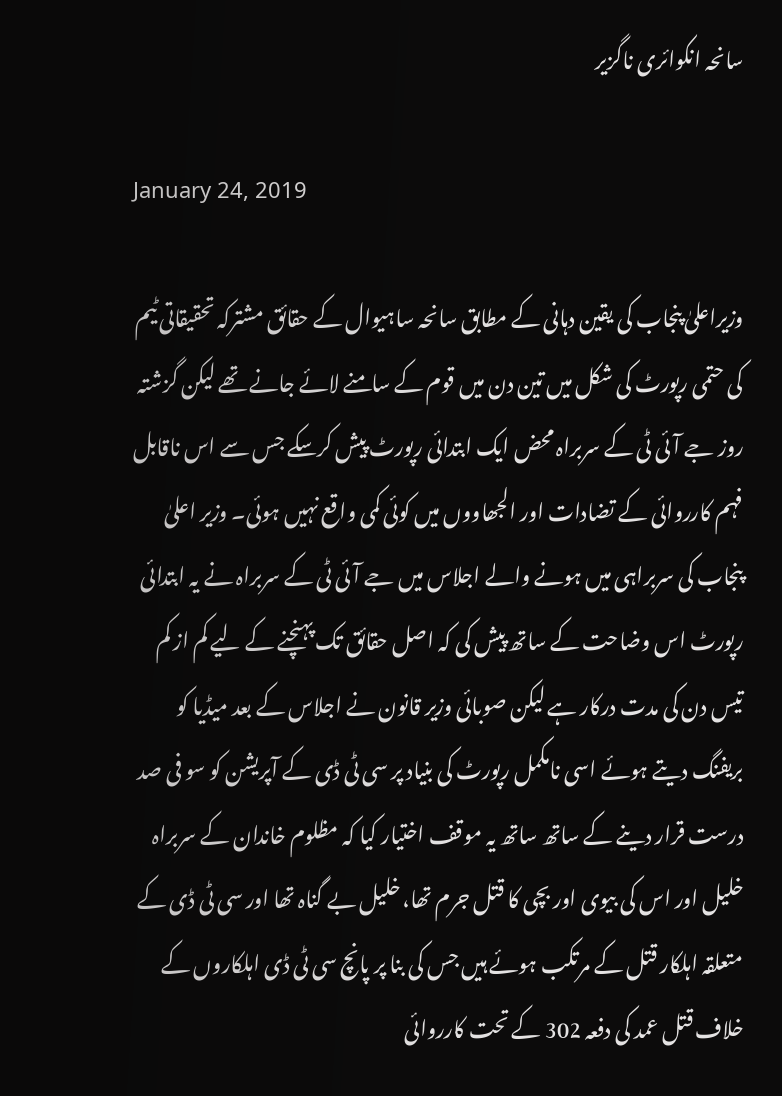سانحہ انکوائری ناگزیر

January 24, 2019

وزیراعلیٰ پنجاب کی یقین دہانی کے مطابق سانحہ ساہیوال کے حقائق مشترکہ تحقیقاتی ٹیم کی حتمی رپورٹ کی شکل میں تین دن میں قوم کے سامنے لائے جانے تھے لیکن گزشتہ روز جے آئی ٹی کے سربراہ محض ایک ابتدائی رپورٹ پیش کرسکے جس سے اس ناقابل فہم کارروائی کے تضادات اور الجھاووں میں کوئی کمی واقع نہیں ہوئی۔ وزیر اعلیٰ پنجاب کی سربراہی میں ہونے والے اجلاس میں جے آئی ٹی کے سربراہ نے یہ ابتدائی رپورٹ اس وضاحت کے ساتھ پیش کی کہ اصل حقائق تک پہنچنے کے لیے کم از کم تیس دن کی مدت درکار ہے لیکن صوبائی وزیر قانون نے اجلاس کے بعد میڈیا کو بریفنگ دیتے ہوئے اسی نامکمل رپورٹ کی بنیاد پر سی ٹی ڈی کے آپریشن کو سو فی صد درست قرار دینے کے ساتھ ساتھ یہ موقف اختیار کیا کہ مظلوم خاندان کے سربراہ خلیل اور اس کی بیوی اور بچی کا قتل جرم تھا، خلیل بے گناہ تھا اور سی ٹی ڈی کے متعلقہ اہلکار قتل کے مرتکب ہوئے ہیں جس کی بنا پر پانچ سی ٹی ڈی اہلکاروں کے خلاف قتل عمد کی دفعہ 302 کے تحت کارروائی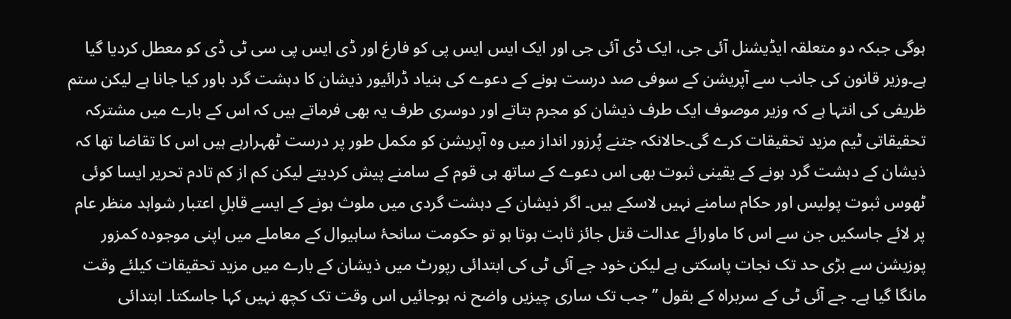ہوگی جبکہ دو متعلقہ ایڈیشنل آئی جی، ایک ڈی آئی جی اور ایک ایس ایس پی کو فارغ اور ڈی ایس پی سی ٹی ڈی کو معطل کردیا گیا ہے۔وزیر قانون کی جانب سے آپریشن کے سوفی صد درست ہونے کے دعوے کی بنیاد ڈرائیور ذیشان کا دہشت گرد باور کیا جانا ہے لیکن ستم ظریفی کی انتہا ہے کہ وزیر موصوف ایک طرف ذیشان کو مجرم بتاتے اور دوسری طرف یہ بھی فرماتے ہیں کہ اس کے بارے میں مشترکہ تحقیقاتی ٹیم مزید تحقیقات کرے گی۔حالانکہ جتنے پُرزور انداز میں وہ آپریشن کو مکمل طور پر درست ٹھہرارہے ہیں اس کا تقاضا تھا کہ ذیشان کے دہشت گرد ہونے کے یقینی ثبوت بھی اس دعوے کے ساتھ ہی قوم کے سامنے پیش کردیتے لیکن کم از کم تادم تحریر ایسا کوئی ٹھوس ثبوت پولیس اور حکام سامنے نہیں لاسکے ہیں۔ اگر ذیشان کے دہشت گردی میں ملوث ہونے کے ایسے قابلِ اعتبار شواہد منظر عام پر لائے جاسکیں جن سے اس کا ماورائے عدالت قتل جائز ثابت ہوتا ہو تو حکومت سانحۂ ساہیوال کے معاملے میں اپنی موجودہ کمزور پوزیشن سے بڑی حد تک نجات پاسکتی ہے لیکن خود جے آئی ٹی کی ابتدائی رپورٹ میں ذیشان کے بارے میں مزید تحقیقات کیلئے وقت مانگا گیا ہے۔ جے آئی ٹی کے سربراہ کے بقول ’’جب تک ساری چیزیں واضح نہ ہوجائیں اس وقت تک کچھ نہیں کہا جاسکتا۔ ابتدائی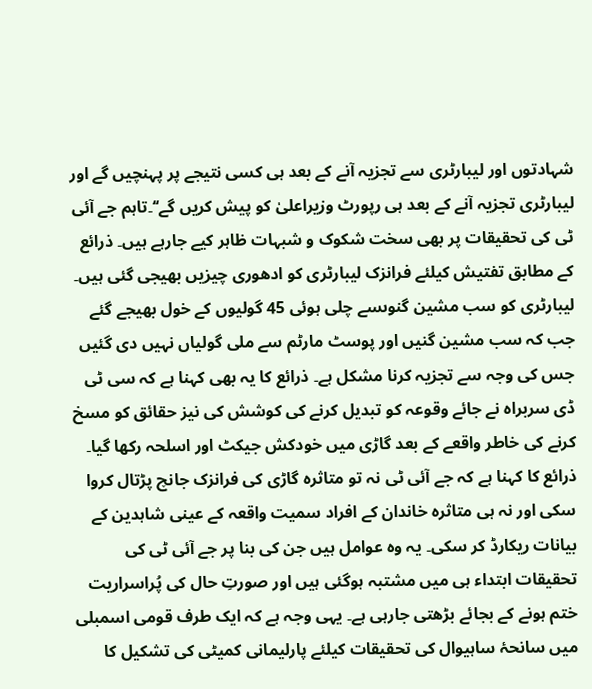شہادتوں اور لیبارٹری سے تجزیہ آنے کے بعد ہی کسی نتیجے پر پہنچیں گے اور لیبارٹری تجزیہ آنے کے بعد ہی رپورٹ وزیراعلیٰ کو پیش کریں گے‘‘۔تاہم جے آئی ٹی کی تحقیقات پر بھی سخت شکوک و شبہات ظاہر کیے جارہے ہیں۔ ذرائع کے مطابق تفتیش کیلئے فرانزک لیبارٹری کو ادھوری چیزیں بھیجی گئی ہیں۔ لیبارٹری کو سب مشین گنوںسے چلی ہوئی 45 گولیوں کے خول بھیجے گئے جب کہ سب مشین گنیں اور پوسٹ مارٹم سے ملی گولیاں نہیں دی گئیں جس کی وجہ سے تجزیہ کرنا مشکل ہے۔ ذرائع کا یہ بھی کہنا ہے کہ سی ٹی ڈی سربراہ نے جائے وقوعہ کو تبدیل کرنے کی کوشش کی نیز حقائق کو مسخ کرنے کی خاطر واقعے کے بعد گاڑی میں خودکش جیکٹ اور اسلحہ رکھا گیا۔ ذرائع کا کہنا ہے کہ جے آئی ٹی نہ تو متاثرہ گاڑی کی فرانزک جانچ پڑتال کروا سکی اور نہ ہی متاثرہ خاندان کے افراد سمیت واقعہ کے عینی شاہدین کے بیانات ریکارڈ کر سکی۔ یہ وہ عوامل ہیں جن کی بنا پر جے آئی ٹی کی تحقیقات ابتداء ہی میں مشتبہ ہوگئی ہیں اور صورتِ حال کی پُراسراریت ختم ہونے کے بجائے بڑھتی جارہی ہے۔ یہی وجہ ہے کہ ایک طرف قومی اسمبلی میں سانحۂ ساہیوال کی تحقیقات کیلئے پارلیمانی کمیٹی کی تشکیل کا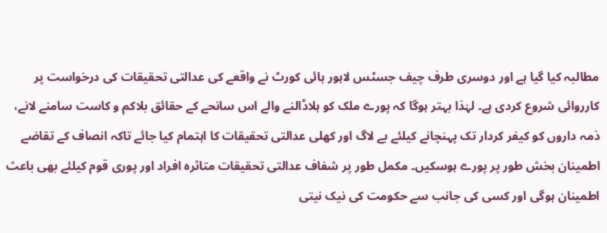مطالبہ کیا گیا ہے اور دوسری طرف چیف جسٹس لاہور ہائی کورٹ نے واقعے کی عدالتی تحقیقات کی درخواست پر کارروائی شروع کردی ہے۔ لہٰذا بہتر ہوگا کہ پورے ملک کو ہلاڈالنے والے اس سانحے کے حقائق بلاکم و کاست سامنے لانے، ذمہ داروں کو کیفر کردار تک پہنچانے کیلئے بے لاگ اور کھلی عدالتی تحقیقات کا اہتمام کیا جائے تاکہ انصاف کے تقاضے اطمینان بخش طور پر پورے ہوسکیں۔ مکمل طور پر شفاف عدالتی تحقیقات متاثرہ افراد اور پوری قوم کیلئے بھی باعث اطمینان ہوگی اور کسی کی جانب سے حکومت کی نیک نیتی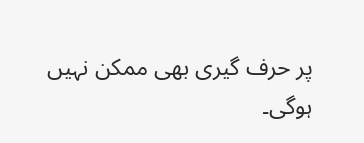پر حرف گیری بھی ممکن نہیں ہوگی۔